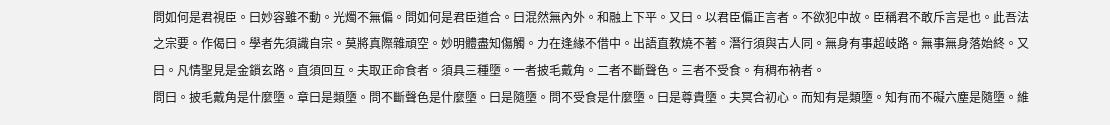問如何是君視臣。曰妙容雖不動。光燭不無偏。問如何是君臣道合。曰混然無內外。和融上下平。又曰。以君臣偏正言者。不欲犯中故。臣稱君不敢斥言是也。此吾法之宗要。作偈曰。學者先須識自宗。莫將真際雜頑空。妙明體盡知傷觸。力在逢緣不借中。出語直教燒不著。潛行須與古人同。無身有事超岐路。無事無身落始終。又曰。凡情聖見是金鎻玄路。直須回互。夫取正命食者。須具三種墮。一者披毛戴角。二者不斷聲色。三者不受食。有稠布衲者。
問曰。披毛戴角是什麼墮。章曰是類墮。問不斷聲色是什麼墮。曰是隨墮。問不受食是什麼墮。曰是尊貴墮。夫冥合初心。而知有是類墮。知有而不礙六塵是隨墮。維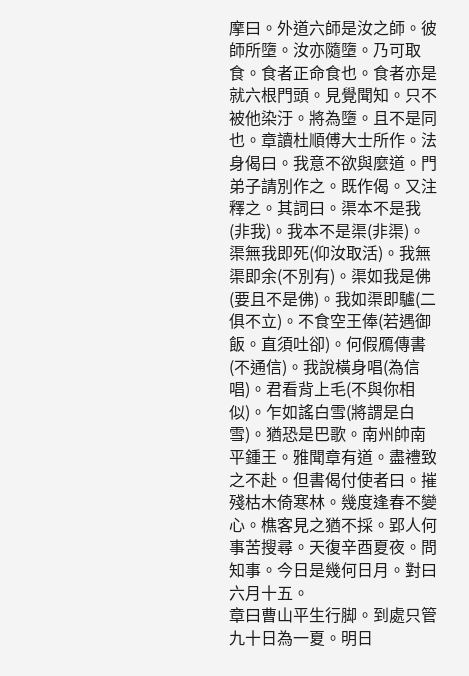摩曰。外道六師是汝之師。彼師所墮。汝亦隨墮。乃可取食。食者正命食也。食者亦是就六根門頭。見覺聞知。只不被他染汙。將為墮。且不是同也。章讀杜順傅大士所作。法身偈曰。我意不欲與麼道。門弟子請別作之。既作偈。又注釋之。其詞曰。渠本不是我(非我)。我本不是渠(非渠)。
渠無我即死(仰汝取活)。我無渠即余(不別有)。渠如我是佛(要且不是佛)。我如渠即驢(二俱不立)。不食空王俸(若遇御飯。直須吐卻)。何假鴈傳書(不通信)。我說橫身唱(為信唱)。君看背上毛(不與你相似)。乍如謠白雪(將謂是白雪)。猶恐是巴歌。南州帥南平鍾王。雅聞章有道。盡禮致之不赴。但書偈付使者曰。摧殘枯木倚寒林。幾度逢春不變心。樵客見之猶不採。郢人何事苦搜尋。天復辛酉夏夜。問知事。今日是幾何日月。對曰六月十五。
章曰曹山平生行脚。到處只管九十日為一夏。明日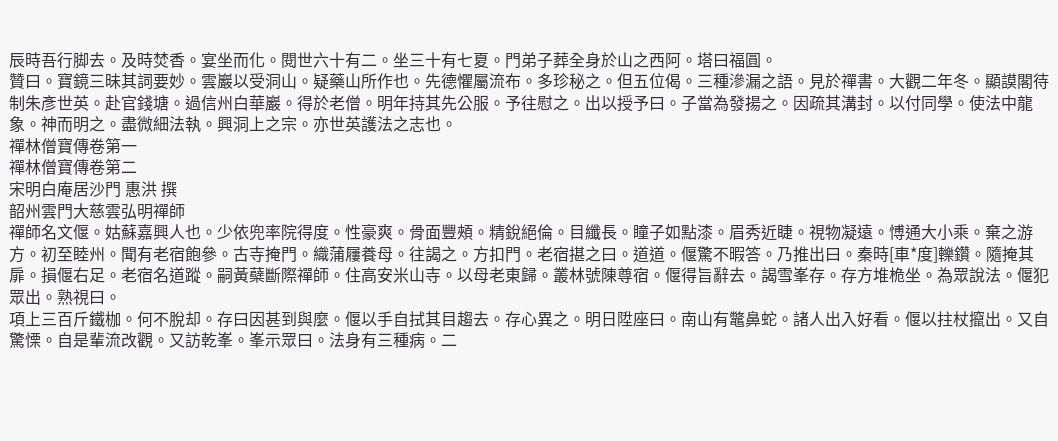辰時吾行脚去。及時焚香。宴坐而化。閱世六十有二。坐三十有七夏。門弟子葬全身於山之西阿。塔曰福圓。
贊曰。寶鏡三昧其詞要妙。雲巖以受洞山。疑藥山所作也。先德懼屬流布。多珍秘之。但五位偈。三種滲漏之語。見於禪書。大觀二年冬。顯謨閣待制朱彥世英。赴官錢塘。過信州白華巖。得於老僧。明年持其先公服。予往慰之。出以授予曰。子當為發揚之。因疏其溝封。以付同學。使法中龍象。神而明之。盡微細法執。興洞上之宗。亦世英護法之志也。
禪林僧寶傳卷第一
禪林僧寶傳卷第二
宋明白庵居沙門 惠洪 撰
韶州雲門大慈雲弘明禪師
禪師名文偃。姑蘇嘉興人也。少依兜率院得度。性豪爽。骨面豐頰。精銳絕倫。目纖長。瞳子如點漆。眉秀近睫。視物凝遠。愽通大小乘。棄之游方。初至睦州。聞有老宿飽參。古寺掩門。織蒲屨養母。往謁之。方扣門。老宿揕之曰。道道。偃驚不暇答。乃推出曰。秦時[車*度]轢鑽。隨掩其扉。損偃右足。老宿名道蹤。嗣黃蘗斷際禪師。住高安米山寺。以母老東歸。叢林號陳尊宿。偃得旨辭去。謁雪峯存。存方堆桅坐。為眾說法。偃犯眾出。熟視曰。
項上三百斤鐵枷。何不脫却。存曰因甚到與麼。偃以手自拭其目趨去。存心異之。明日陞座曰。南山有鼈鼻蛇。諸人出入好看。偃以拄杖攛出。又自驚慄。自是輩流改觀。又訪乾峯。峯示眾曰。法身有三種病。二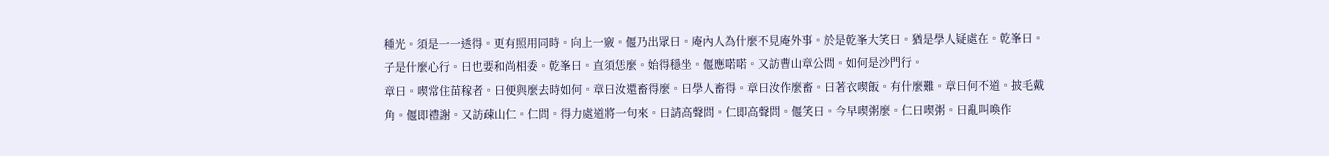種光。須是一一透得。更有照用同時。向上一竅。偃乃出眾曰。庵內人為什麼不見庵外事。於是乾峯大笑曰。猶是學人疑處在。乾峯曰。子是什麼心行。曰也要和尚相委。乾峯曰。直須恁麼。始得穩坐。偃應喏喏。又訪曹山章公問。如何是沙門行。
章曰。喫常住苗稼者。曰便與麼去時如何。章曰汝還畜得麼。曰學人畜得。章曰汝作麼畜。曰著衣喫飯。有什麼難。章曰何不道。披毛戴角。偃即禮謝。又訪疎山仁。仁問。得力處道將一句來。曰請高聲問。仁即高聲問。偃笑曰。今早喫粥麼。仁曰喫粥。曰亂叫喚作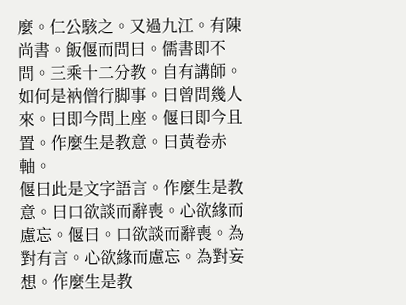麼。仁公駭之。又過九江。有陳尚書。飯偃而問曰。儒書即不問。三乘十二分教。自有講師。如何是衲僧行脚事。曰曾問幾人來。曰即今問上座。偃曰即今且置。作麼生是教意。曰黃卷赤軸。
偃曰此是文字語言。作麼生是教意。曰口欲談而辭喪。心欲緣而慮忘。偃曰。口欲談而辭喪。為對有言。心欲緣而慮忘。為對妄想。作麼生是教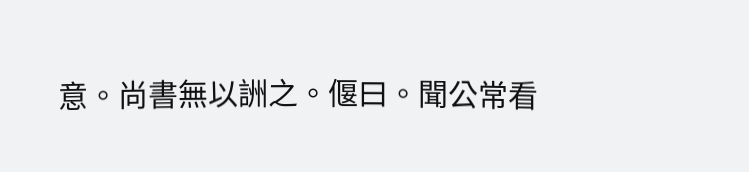意。尚書無以詶之。偃曰。聞公常看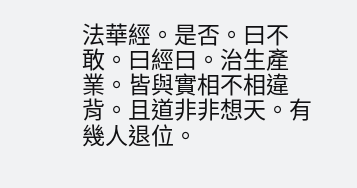法華經。是否。曰不敢。曰經曰。治生產業。皆與實相不相違背。且道非非想天。有幾人退位。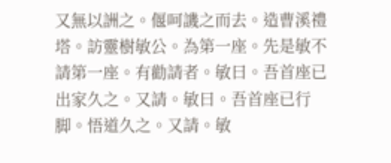又無以詶之。偃呵譏之而去。造曹溪禮塔。訪靈樹敏公。為第一座。先是敏不請第一座。有勸請者。敏曰。吾首座已出家久之。又請。敏曰。吾首座已行脚。悟道久之。又請。敏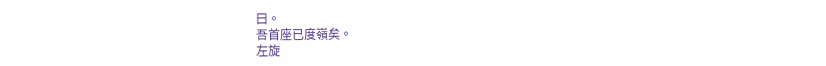曰。
吾首座已度嶺矣。
左旋